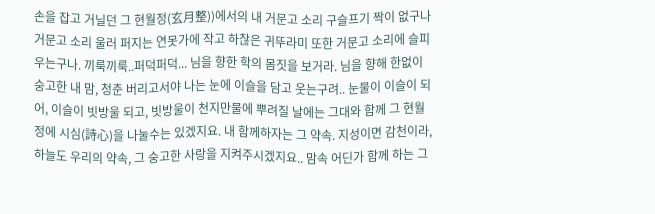손을 잡고 거닐던 그 현월정(玄月整))에서의 내 거문고 소리 구슬프기 짝이 없구나 거문고 소리 울러 퍼지는 연못가에 작고 하찮은 귀뚜라미 또한 거문고 소리에 슬피 우는구나. 끼룩끼룩..퍼덕퍼덕... 님을 향한 학의 몸짓을 보거라. 님을 향해 한없이 숭고한 내 맘, 청춘 버리고서야 나는 눈에 이슬을 담고 웃는구려.. 눈물이 이슬이 되어, 이슬이 빗방울 되고, 빗방울이 천지만물에 뿌려질 날에는 그대와 함께 그 현월정에 시심(詩心)을 나눌수는 있겠지요. 내 함께하자는 그 약속. 지성이면 감천이라, 하늘도 우리의 약속, 그 숭고한 사랑을 지켜주시겠지요.. 맘속 어딘가 함께 하는 그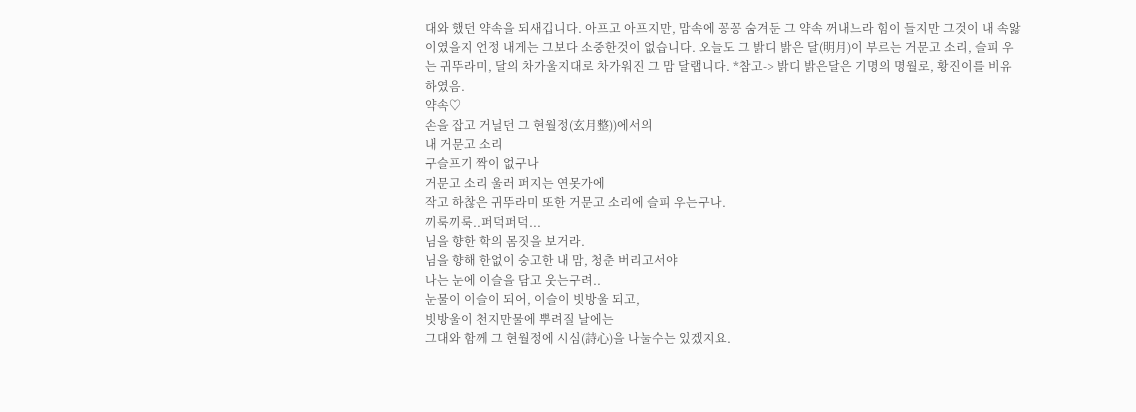대와 했던 약속을 되새깁니다. 아프고 아프지만, 맘속에 꽁꽁 숨겨둔 그 약속 꺼내느라 힘이 들지만 그것이 내 속앓이였을지 언정 내게는 그보다 소중한것이 없습니다. 오늘도 그 밝디 밝은 달(明月)이 부르는 거문고 소리, 슬피 우는 귀뚜라미, 달의 차가울지대로 차가워진 그 맘 달랩니다. *참고-> 밝디 밝은달은 기명의 명월로, 황진이를 비유하였음.
약속♡
손을 잡고 거닐던 그 현월정(玄月整))에서의
내 거문고 소리
구슬프기 짝이 없구나
거문고 소리 울러 퍼지는 연못가에
작고 하찮은 귀뚜라미 또한 거문고 소리에 슬피 우는구나.
끼룩끼룩..퍼덕퍼덕...
님을 향한 학의 몸짓을 보거라.
님을 향해 한없이 숭고한 내 맘, 청춘 버리고서야
나는 눈에 이슬을 담고 웃는구려..
눈물이 이슬이 되어, 이슬이 빗방울 되고,
빗방울이 천지만물에 뿌려질 날에는
그대와 함께 그 현월정에 시심(詩心)을 나눌수는 있겠지요.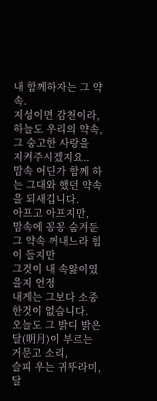내 함께하자는 그 약속.
지성이면 감천이라, 하늘도 우리의 약속, 그 숭고한 사랑을
지켜주시겠지요..
맘속 어딘가 함께 하는 그대와 했던 약속을 되새깁니다.
아프고 아프지만,
맘속에 꽁꽁 숨겨둔 그 약속 꺼내느라 힘이 들지만
그것이 내 속앓이였을지 언정
내게는 그보다 소중한것이 없습니다.
오늘도 그 밝디 밝은 달(明月)이 부르는
거문고 소리,
슬피 우는 귀뚜라미, 달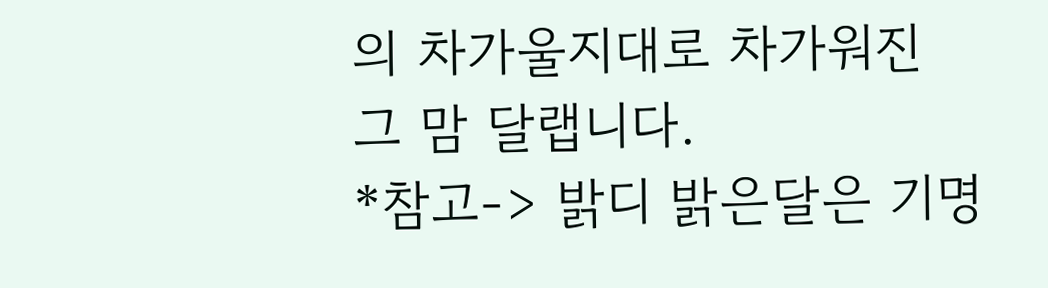의 차가울지대로 차가워진
그 맘 달랩니다.
*참고-> 밝디 밝은달은 기명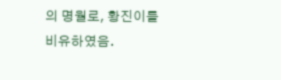의 명월로, 황진이를
비유하였음.